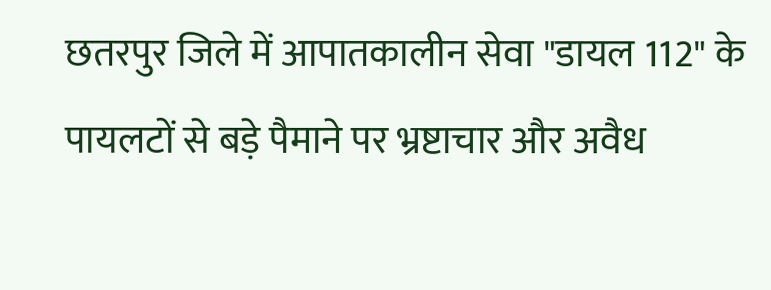छतरपुर जिले में आपातकालीन सेवा "डायल 112" के पायलटों से बड़े पैमाने पर भ्रष्टाचार और अवैध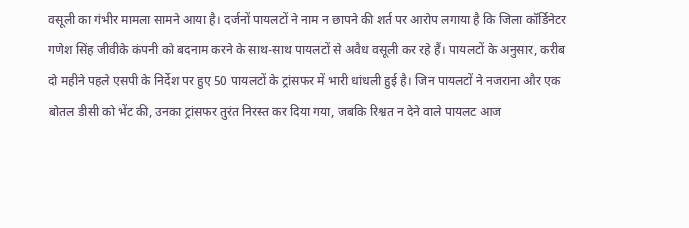वसूली का गंभीर मामला सामने आया है। दर्जनों पायलटों ने नाम न छापने की शर्त पर आरोप लगाया है कि जिला कॉर्डिनेटर गणेश सिंह जीवीके कंपनी को बदनाम करने के साथ-साथ पायलटों से अवैध वसूली कर रहे हैं। पायलटों के अनुसार, करीब दो महीने पहले एसपी के निर्देश पर हुए 50 पायलटों के ट्रांसफर में भारी धांधली हुई है। जिन पायलटों ने नजराना और एक बोतल डीसी को भेंट की, उनका ट्रांसफर तुरंत निरस्त कर दिया गया, जबकि रिश्वत न देने वाले पायलट आज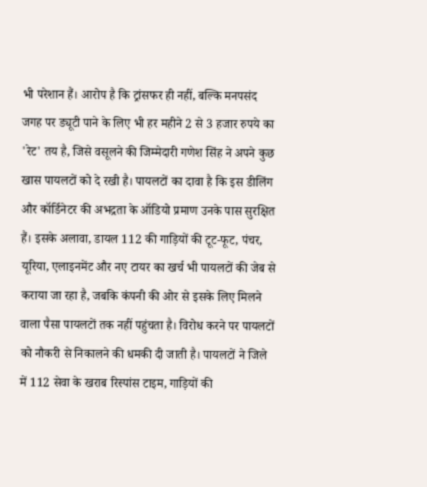भी परेशान हैं। आरोप है कि ट्रांसफर ही नहीं, बल्कि मनपसंद जगह पर ड्यूटी पाने के लिए भी हर महीने 2 से 3 हजार रुपये का 'रेट' तय है, जिसे वसूलने की जिम्मेदारी गणेश सिंह ने अपने कुछ खास पायलटों को दे रखी है। पायलटों का दावा है कि इस डीलिंग और कॉर्डिनेटर की अभद्रता के ऑडियो प्रमाण उनके पास सुरक्षित हैं। इसके अलावा, डायल 112 की गाड़ियों की टूट-फूट, पंचर, यूरिया, एलाइनमेंट और नए टायर का खर्च भी पायलटों की जेब से कराया जा रहा है, जबकि कंपनी की ओर से इसके लिए मिलने वाला पैसा पायलटों तक नहीं पहुंचता है। विरोध करने पर पायलटों को नौकरी से निकालने की धमकी दी जाती है। पायलटों ने जिले में 112 सेवा के खराब रिस्पांस टाइम, गाड़ियों की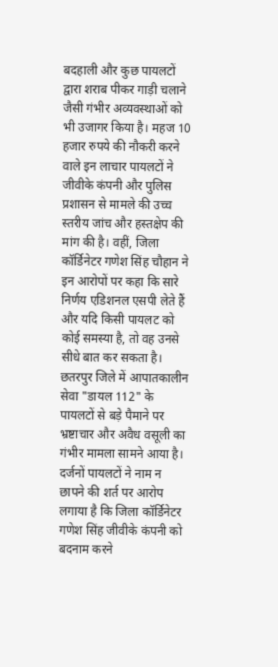बदहाली और कुछ पायलटों द्वारा शराब पीकर गाड़ी चलाने जैसी गंभीर अव्यवस्थाओं को भी उजागर किया है। महज 10 हजार रुपये की नौकरी करने वाले इन लाचार पायलटों ने जीवीके कंपनी और पुलिस प्रशासन से मामले की उच्च स्तरीय जांच और हस्तक्षेप की मांग की है। वहीं, जिला कॉर्डिनेटर गणेश सिंह चौहान ने इन आरोपों पर कहा कि सारे निर्णय एडिशनल एसपी लेते हैं और यदि किसी पायलट को कोई समस्या है, तो वह उनसे सीधे बात कर सकता है।
छतरपुर जिले में आपातकालीन सेवा "डायल 112" के पायलटों से बड़े पैमाने पर भ्रष्टाचार और अवैध वसूली का गंभीर मामला सामने आया है। दर्जनों पायलटों ने नाम न छापने की शर्त पर आरोप लगाया है कि जिला कॉर्डिनेटर गणेश सिंह जीवीके कंपनी को बदनाम करने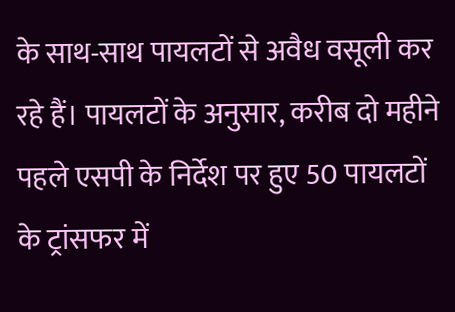के साथ-साथ पायलटों से अवैध वसूली कर रहे हैं। पायलटों के अनुसार, करीब दो महीने पहले एसपी के निर्देश पर हुए 50 पायलटों के ट्रांसफर में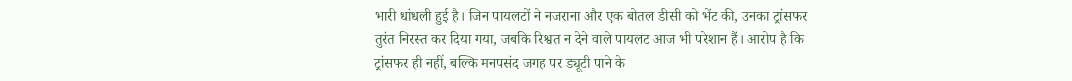भारी धांधली हुई है। जिन पायलटों ने नजराना और एक बोतल डीसी को भेंट की, उनका ट्रांसफर तुरंत निरस्त कर दिया गया, जबकि रिश्वत न देने वाले पायलट आज भी परेशान हैं। आरोप है कि ट्रांसफर ही नहीं, बल्कि मनपसंद जगह पर ड्यूटी पाने के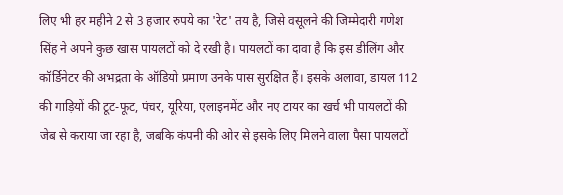लिए भी हर महीने 2 से 3 हजार रुपये का 'रेट' तय है, जिसे वसूलने की जिम्मेदारी गणेश सिंह ने अपने कुछ खास पायलटों को दे रखी है। पायलटों का दावा है कि इस डीलिंग और कॉर्डिनेटर की अभद्रता के ऑडियो प्रमाण उनके पास सुरक्षित हैं। इसके अलावा, डायल 112 की गाड़ियों की टूट-फूट, पंचर, यूरिया, एलाइनमेंट और नए टायर का खर्च भी पायलटों की जेब से कराया जा रहा है, जबकि कंपनी की ओर से इसके लिए मिलने वाला पैसा पायलटों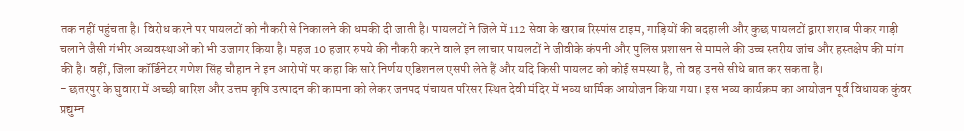तक नहीं पहुंचता है। विरोध करने पर पायलटों को नौकरी से निकालने की धमकी दी जाती है। पायलटों ने जिले में 112 सेवा के खराब रिस्पांस टाइम, गाड़ियों की बदहाली और कुछ पायलटों द्वारा शराब पीकर गाड़ी चलाने जैसी गंभीर अव्यवस्थाओं को भी उजागर किया है। महज 10 हजार रुपये की नौकरी करने वाले इन लाचार पायलटों ने जीवीके कंपनी और पुलिस प्रशासन से मामले की उच्च स्तरीय जांच और हस्तक्षेप की मांग की है। वहीं, जिला कॉर्डिनेटर गणेश सिंह चौहान ने इन आरोपों पर कहा कि सारे निर्णय एडिशनल एसपी लेते हैं और यदि किसी पायलट को कोई समस्या है, तो वह उनसे सीधे बात कर सकता है।
- छतरपुर के घुवारा में अच्छी बारिश और उत्तम कृषि उत्पादन की कामना को लेकर जनपद पंचायत परिसर स्थित देवी मंदिर में भव्य धार्मिक आयोजन किया गया। इस भव्य कार्यक्रम का आयोजन पूर्व विधायक कुंवर प्रद्युम्न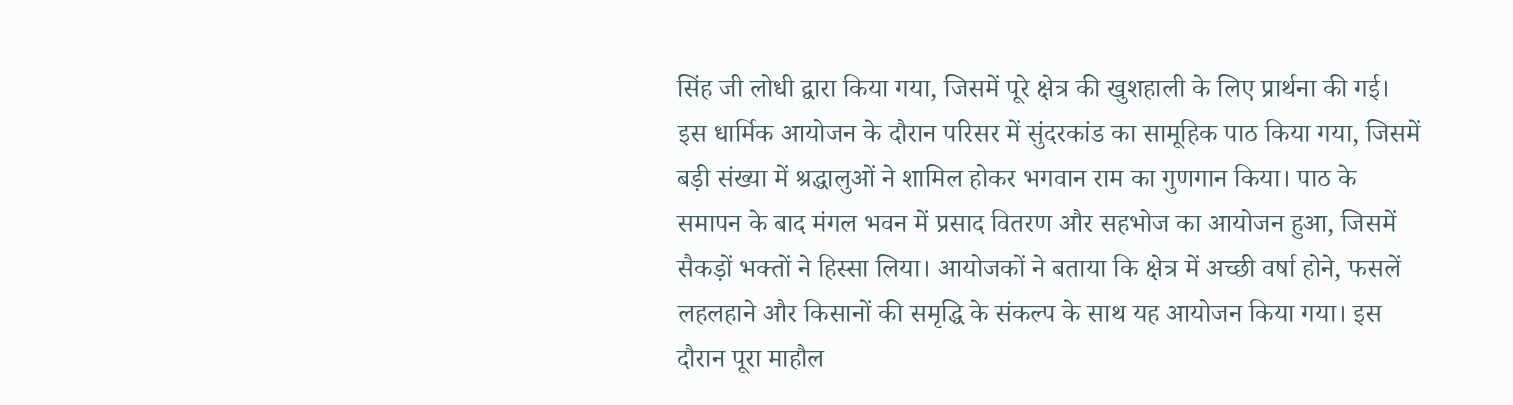सिंह जी लोधी द्वारा किया गया, जिसमें पूरे क्षेत्र की खुशहाली के लिए प्रार्थना की गई। इस धार्मिक आयोजन के दौरान परिसर में सुंदरकांड का सामूहिक पाठ किया गया, जिसमें बड़ी संख्या में श्रद्धालुओं ने शामिल होकर भगवान राम का गुणगान किया। पाठ के समापन के बाद मंगल भवन में प्रसाद वितरण और सहभोज का आयोजन हुआ, जिसमें सैकड़ों भक्तों ने हिस्सा लिया। आयोजकों ने बताया कि क्षेत्र में अच्छी वर्षा होने, फसलें लहलहाने और किसानों की समृद्धि के संकल्प के साथ यह आयोजन किया गया। इस दौरान पूरा माहौल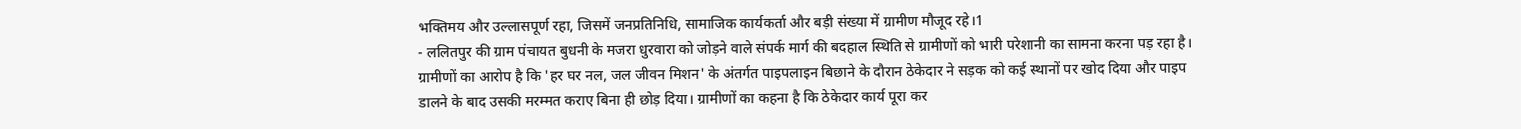भक्तिमय और उल्लासपूर्ण रहा, जिसमें जनप्रतिनिधि, सामाजिक कार्यकर्ता और बड़ी संख्या में ग्रामीण मौजूद रहे।1
- ललितपुर की ग्राम पंचायत बुधनी के मजरा धुरवारा को जोड़ने वाले संपर्क मार्ग की बदहाल स्थिति से ग्रामीणों को भारी परेशानी का सामना करना पड़ रहा है। ग्रामीणों का आरोप है कि 'हर घर नल, जल जीवन मिशन' के अंतर्गत पाइपलाइन बिछाने के दौरान ठेकेदार ने सड़क को कई स्थानों पर खोद दिया और पाइप डालने के बाद उसकी मरम्मत कराए बिना ही छोड़ दिया। ग्रामीणों का कहना है कि ठेकेदार कार्य पूरा कर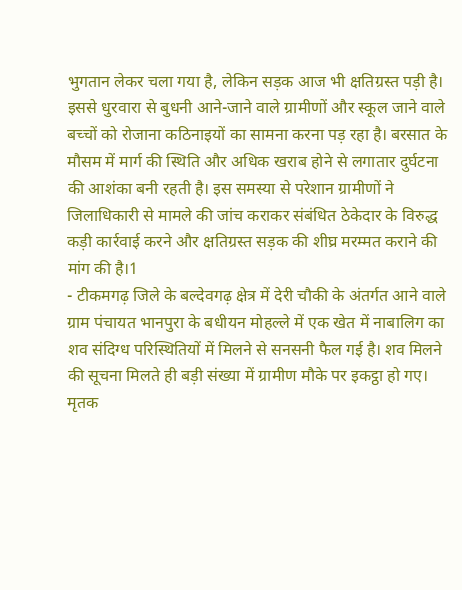भुगतान लेकर चला गया है, लेकिन सड़क आज भी क्षतिग्रस्त पड़ी है। इससे धुरवारा से बुधनी आने-जाने वाले ग्रामीणों और स्कूल जाने वाले बच्चों को रोजाना कठिनाइयों का सामना करना पड़ रहा है। बरसात के मौसम में मार्ग की स्थिति और अधिक खराब होने से लगातार दुर्घटना की आशंका बनी रहती है। इस समस्या से परेशान ग्रामीणों ने जिलाधिकारी से मामले की जांच कराकर संबंधित ठेकेदार के विरुद्ध कड़ी कार्रवाई करने और क्षतिग्रस्त सड़क की शीघ्र मरम्मत कराने की मांग की है।1
- टीकमगढ़ जिले के बल्देवगढ़ क्षेत्र में देरी चौकी के अंतर्गत आने वाले ग्राम पंचायत भानपुरा के बधीयन मोहल्ले में एक खेत में नाबालिग का शव संदिग्ध परिस्थितियों में मिलने से सनसनी फैल गई है। शव मिलने की सूचना मिलते ही बड़ी संख्या में ग्रामीण मौके पर इकट्ठा हो गए। मृतक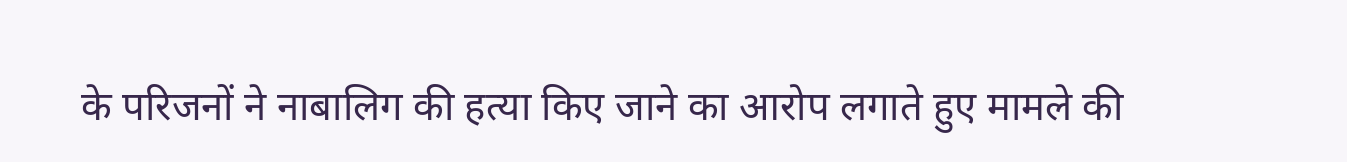के परिजनों ने नाबालिग की हत्या किए जाने का आरोप लगाते हुए मामले की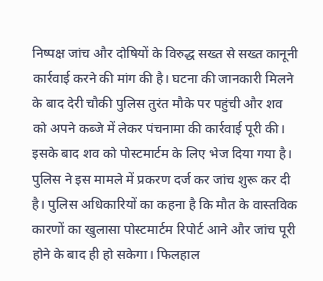निष्पक्ष जांच और दोषियों के विरुद्ध सख्त से सख्त कानूनी कार्रवाई करने की मांग की है। घटना की जानकारी मिलने के बाद देरी चौकी पुलिस तुरंत मौके पर पहुंची और शव को अपने कब्जे में लेकर पंचनामा की कार्रवाई पूरी की। इसके बाद शव को पोस्टमार्टम के लिए भेज दिया गया है। पुलिस ने इस मामले में प्रकरण दर्ज कर जांच शुरू कर दी है। पुलिस अधिकारियों का कहना है कि मौत के वास्तविक कारणों का खुलासा पोस्टमार्टम रिपोर्ट आने और जांच पूरी होने के बाद ही हो सकेगा। फिलहाल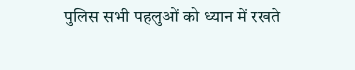पुलिस सभी पहलुओं को ध्यान में रखते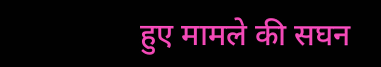हुए मामले की सघन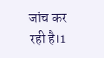जांच कर रही है।1